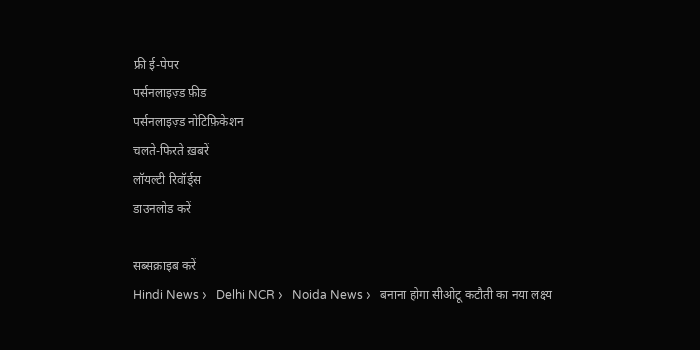फ्री ई-पेपर
पर्सनलाइज़्ड फ़ीड
पर्सनलाइज़्ड नोटिफ़िकेशन
चलते-फिरते ख़बरें
लॉयल्टी रिवॉर्ड्स
डाउनलोड करें

सब्सक्राइब करें
Hindi News ›   Delhi NCR ›   Noida News ›   बनाना होगा सीओटू कटौती का नया लक्ष्य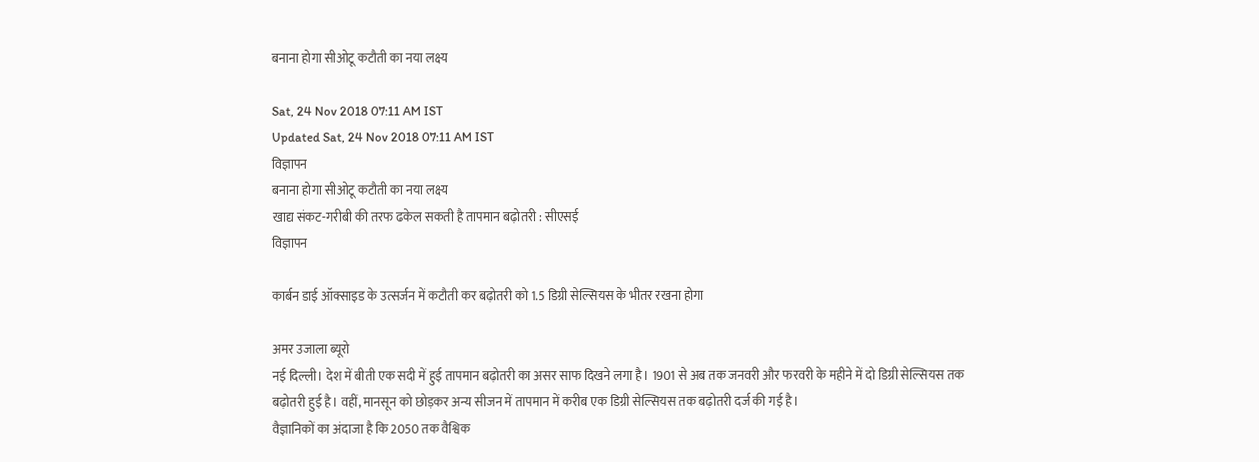बनाना होगा सीओटू कटौती का नया लक्ष्य

Sat, 24 Nov 2018 07:11 AM IST
Updated Sat, 24 Nov 2018 07:11 AM IST
विज्ञापन
बनाना होगा सीओटू कटौती का नया लक्ष्य
खाद्य संकट-गरीबी की तरफ ढकेल सकती है तापमान बढ़ोतरी : सीएसई
विज्ञापन

कार्बन डाई ऑक्साइड के उत्सर्जन में कटौती कर बढ़ोतरी को 1.5 डिग्री सेल्सियस के भीतर रखना होगा

अमर उजाला ब्यूरो
नई दिल्ली। देश में बीती एक सदी में हुई तापमान बढ़ोतरी का असर साफ दिखने लगा है। 1901 से अब तक जनवरी और फरवरी के महीने में दो डिग्री सेल्सियस तक बढ़ोतरी हुई है। वहीं, मानसून को छोड़कर अन्य सीजन में तापमान में करीब एक डिग्री सेल्सियस तक बढ़ोतरी दर्ज की गई है।
वैज्ञानिकों का अंदाजा है कि 2050 तक वैश्विक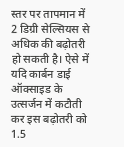स्तर पर तापमान में 2 डिग्री सेल्सियस से अधिक की बढ़ोतरी हो सकती है। ऐसे में यदि कार्बन डाई ऑक्साइड के उत्सर्जन में कटौती कर इस बढ़ोतरी को 1.5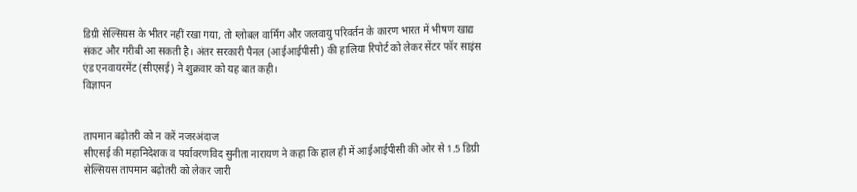डिग्री सेल्सियस के भीतर नहीं रखा गया, तो ग्लोबल वार्मिंग और जलवायु परिवर्तन के कारण भारत में भीषण खाद्य संकट और गरीबी आ सकती है। अंतर सरकारी पैनल (आईआईपीसी) की हालिया रिपोर्ट को लेकर सेंटर फॉर साइंस एंड एनवायरमेंट (सीएसई) ने शुक्रवार को यह बात कही।
विज्ञापन


तापमान बढ़ोतरी को न करें नजरअंदाज
सीएसई की महानिदेशक व पर्यावरणविद सुनीता नारायण ने कहा कि हाल ही में आईआईपीसी की ओर से 1.5 डिग्री सेल्सियस तापमान बढ़ोतरी को लेकर जारी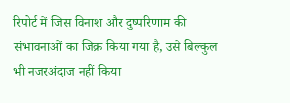रिपोर्ट में जिस विनाश और दुष्परिणाम की संभावनाओं का जिक्र किया गया है, उसे बिल्कुल भी नजरअंदाज नहीं किया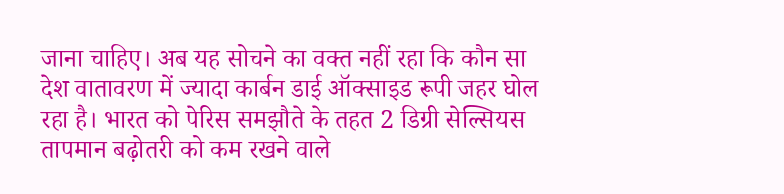जाना चाहिए। अब यह सोचने का वक्त नहीं रहा कि कौन सा देश वातावरण में ज्यादा कार्बन डाई ऑक्साइड रूपी जहर घोल रहा है। भारत को पेरिस समझौते के तहत 2 डिग्री सेल्सियस तापमान बढ़ोतरी को कम रखने वाले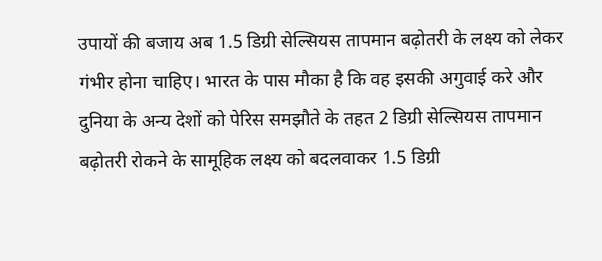उपायों की बजाय अब 1.5 डिग्री सेल्सियस तापमान बढ़ोतरी के लक्ष्य को लेकर गंभीर होना चाहिए। भारत के पास मौका है कि वह इसकी अगुवाई करे और दुनिया के अन्य देशों को पेरिस समझौते के तहत 2 डिग्री सेल्सियस तापमान बढ़ोतरी रोकने के सामूहिक लक्ष्य को बदलवाकर 1.5 डिग्री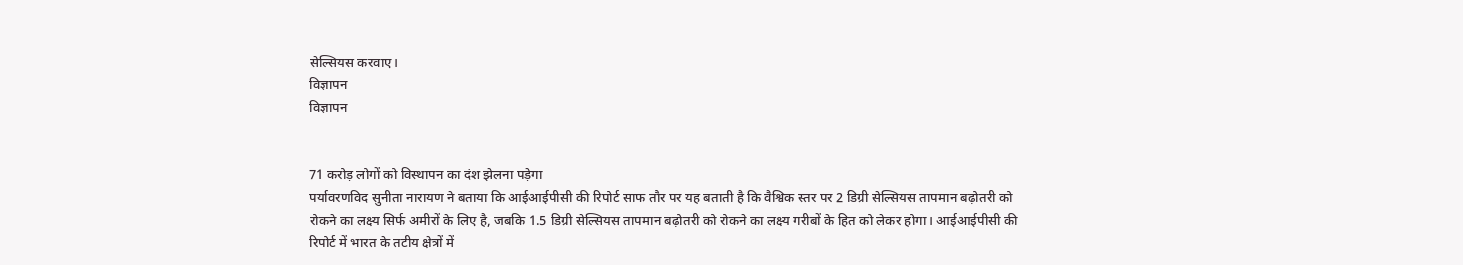सेल्सियस करवाए।
विज्ञापन
विज्ञापन


71 करोड़ लोगों को विस्थापन का दंश झेलना पड़ेगा
पर्यावरणविद सुनीता नारायण ने बताया कि आईआईपीसी की रिपोर्ट साफ तौर पर यह बताती है कि वैश्विक स्तर पर 2 डिग्री सेल्सियस तापमान बढ़ोतरी को रोकने का लक्ष्य सिर्फ अमीरों के लिए है, जबकि 1.5 डिग्री सेल्सियस तापमान बढ़ोतरी को रोकने का लक्ष्य गरीबों के हित को लेकर होगा। आईआईपीसी की रिपोर्ट में भारत के तटीय क्षेत्रों में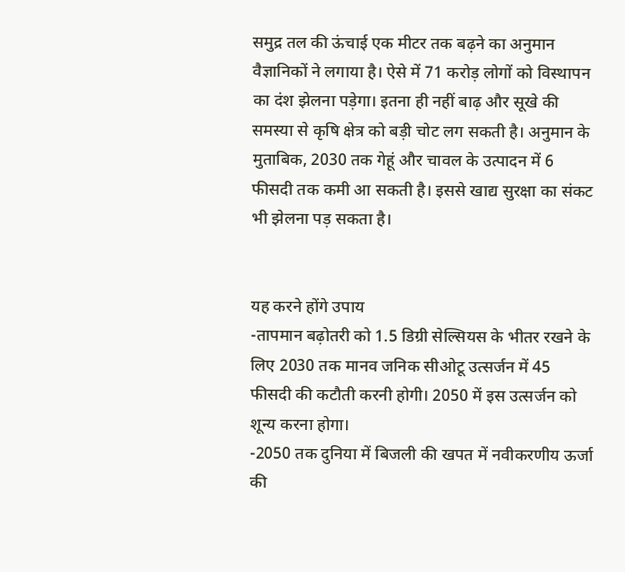समुद्र तल की ऊंचाई एक मीटर तक बढ़ने का अनुमान वैज्ञानिकों ने लगाया है। ऐसे में 71 करोड़ लोगों को विस्थापन का दंश झेलना पड़ेगा। इतना ही नहीं बाढ़ और सूखे की समस्या से कृषि क्षेत्र को बड़ी चोट लग सकती है। अनुमान के मुताबिक, 2030 तक गेहूं और चावल के उत्पादन में 6 फीसदी तक कमी आ सकती है। इससे खाद्य सुरक्षा का संकट भी झेलना पड़ सकता है।


यह करने होंगे उपाय
-तापमान बढ़ोतरी को 1.5 डिग्री सेल्सियस के भीतर रखने के लिए 2030 तक मानव जनिक सीओटू उत्सर्जन में 45 फीसदी की कटौती करनी होगी। 2050 में इस उत्सर्जन को शून्य करना होगा।
-2050 तक दुनिया में बिजली की खपत में नवीकरणीय ऊर्जा की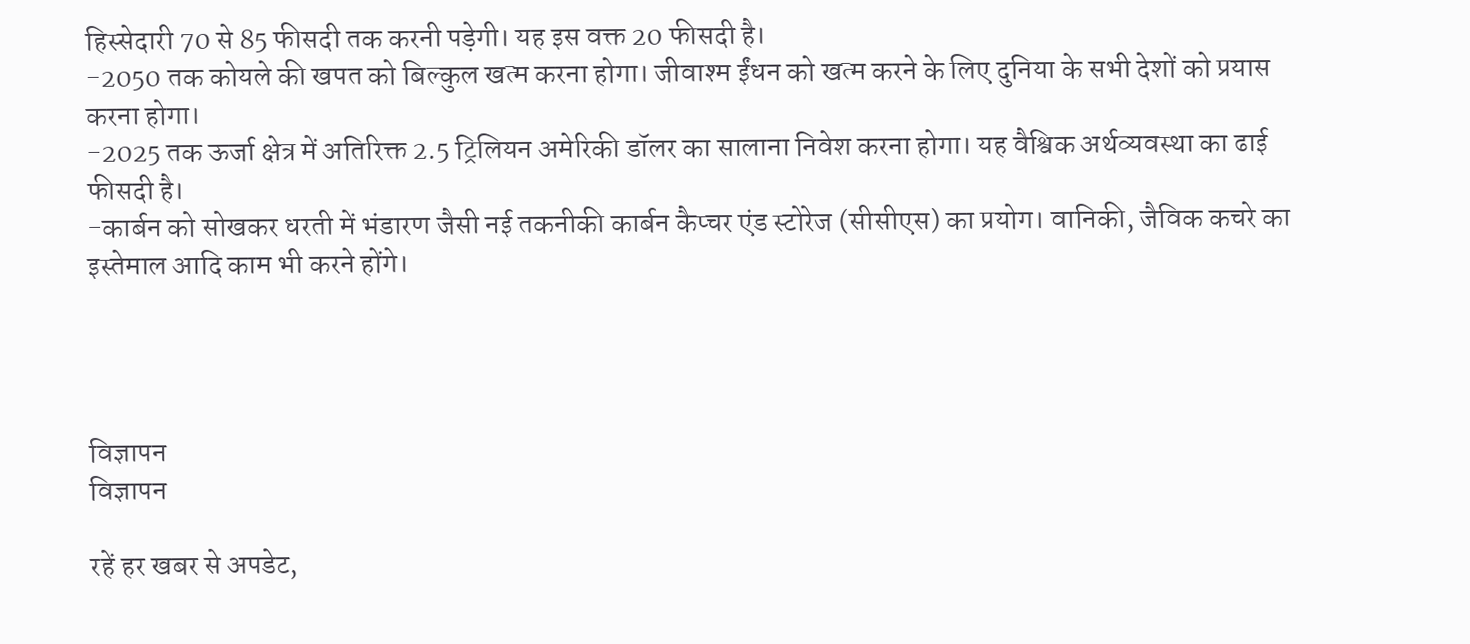हिस्सेदारी 70 से 85 फीसदी तक करनी पड़ेगी। यह इस वक्त 20 फीसदी है।
-2050 तक कोयले की खपत को बिल्कुल खत्म करना होगा। जीवाश्म ईंधन को खत्म करने के लिए दुनिया के सभी देशों को प्रयास करना होगा।
-2025 तक ऊर्जा क्षेत्र में अतिरिक्त 2.5 ट्रिलियन अमेरिकी डॉलर का सालाना निवेश करना होगा। यह वैश्विक अर्थव्यवस्था का ढाई फीसदी है।
-कार्बन को सोखकर धरती में भंडारण जैसी नई तकनीकी कार्बन कैप्चर एंड स्टोरेज (सीसीएस) का प्रयोग। वानिकी, जैविक कचरे का इस्तेमाल आदि काम भी करने होंगे।




विज्ञापन
विज्ञापन

रहें हर खबर से अपडेट,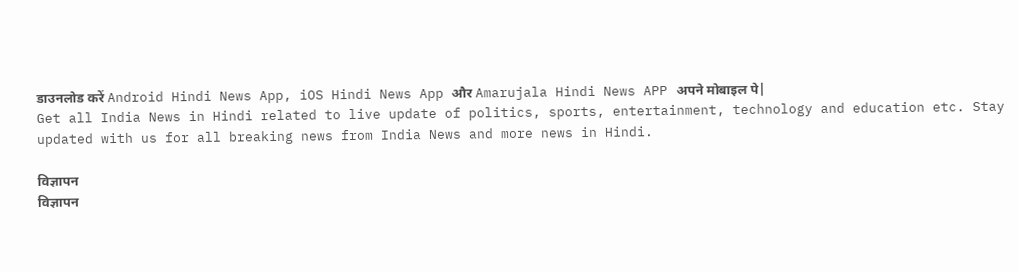डाउनलोड करें Android Hindi News App, iOS Hindi News App और Amarujala Hindi News APP अपने मोबाइल पे|
Get all India News in Hindi related to live update of politics, sports, entertainment, technology and education etc. Stay updated with us for all breaking news from India News and more news in Hindi.

विज्ञापन
विज्ञापन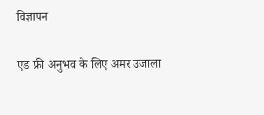विज्ञापन

एड फ्री अनुभव के लिए अमर उजाला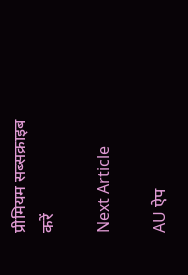प्रीमियम सब्सक्राइब करें

Next Article

AU ऐप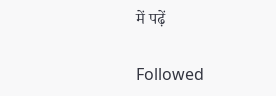में पढ़ें

Followed